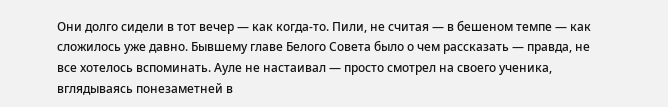Они долго сидели в тот вечер — как когда-то. Пили, не считая — в бешеном темпе — как сложилось уже давно. Бывшему главе Белого Совета было о чем рассказать — правда, не все хотелось вспоминать. Ауле не настаивал — просто смотрел на своего ученика, вглядываясь понезаметней в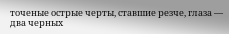точеные острые черты, ставшие резче, глаза — два черных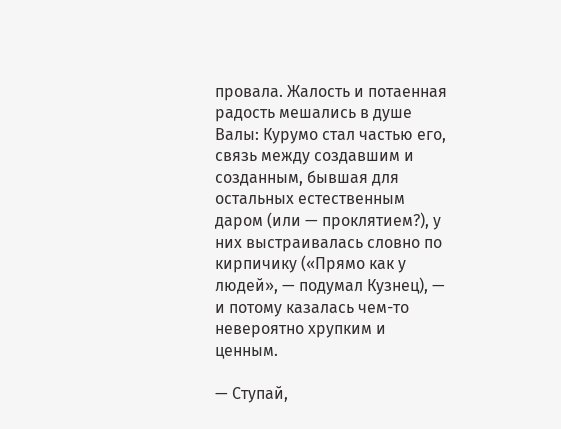провала. Жалость и потаенная радость мешались в душе Валы: Курумо стал частью его, связь между создавшим и созданным, бывшая для остальных естественным даром (или — проклятием?), у них выстраивалась словно по кирпичику («Прямо как у людей», — подумал Кузнец), — и потому казалась чем-то невероятно хрупким и ценным.

— Ступай,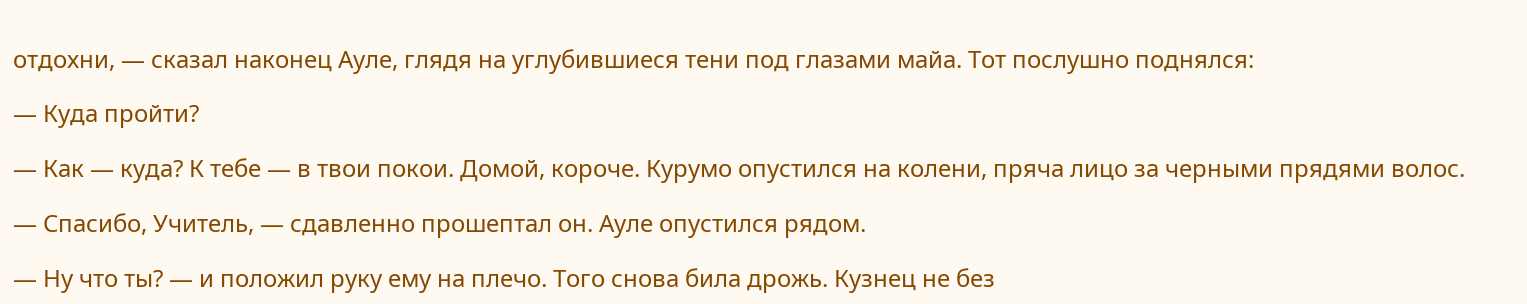отдохни, — сказал наконец Ауле, глядя на углубившиеся тени под глазами майа. Тот послушно поднялся:

— Куда пройти?

— Как — куда? К тебе — в твои покои. Домой, короче. Курумо опустился на колени, пряча лицо за черными прядями волос.

— Спасибо, Учитель, — сдавленно прошептал он. Ауле опустился рядом.

— Ну что ты? — и положил руку ему на плечо. Того снова била дрожь. Кузнец не без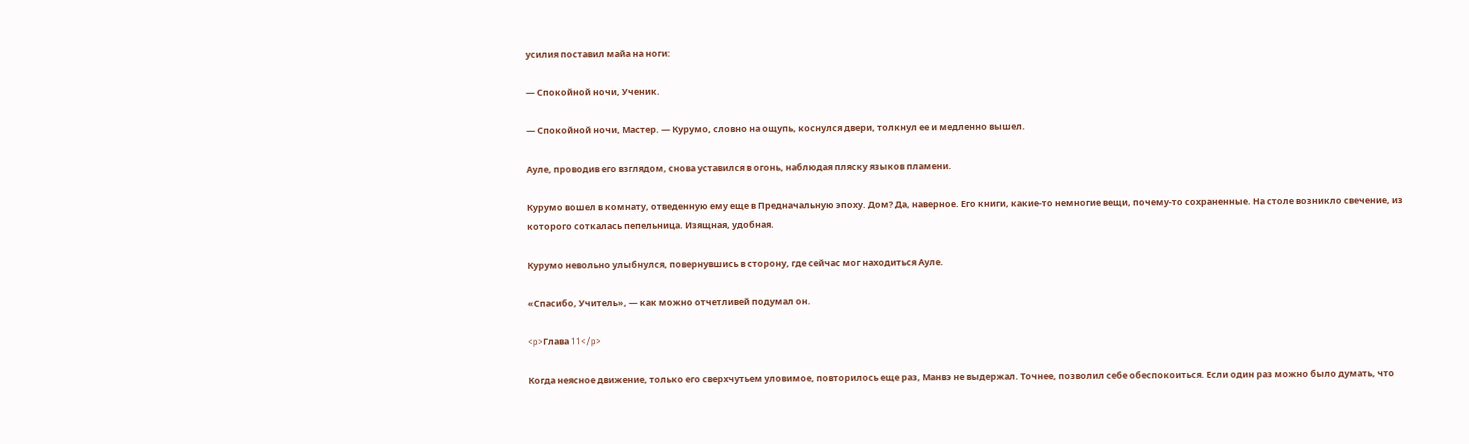усилия поставил майа на ноги:

— Спокойной ночи, Ученик.

— Спокойной ночи, Мастер. — Курумо, словно на ощупь, коснулся двери, толкнул ее и медленно вышел.

Ауле, проводив его взглядом, снова уставился в огонь, наблюдая пляску языков пламени.

Курумо вошел в комнату, отведенную ему еще в Предначальную эпоху. Дом? Да, наверное. Его книги, какие-то немногие вещи, почему-то сохраненные. На столе возникло свечение, из которого соткалась пепельница. Изящная, удобная.

Курумо невольно улыбнулся, повернувшись в сторону, где сейчас мог находиться Ауле.

«Спасибо, Учитель», — как можно отчетливей подумал он.

<p>Глава 11</p>

Когда неясное движение, только его сверхчутьем уловимое, повторилось еще раз, Манвэ не выдержал. Точнее, позволил себе обеспокоиться. Если один раз можно было думать, что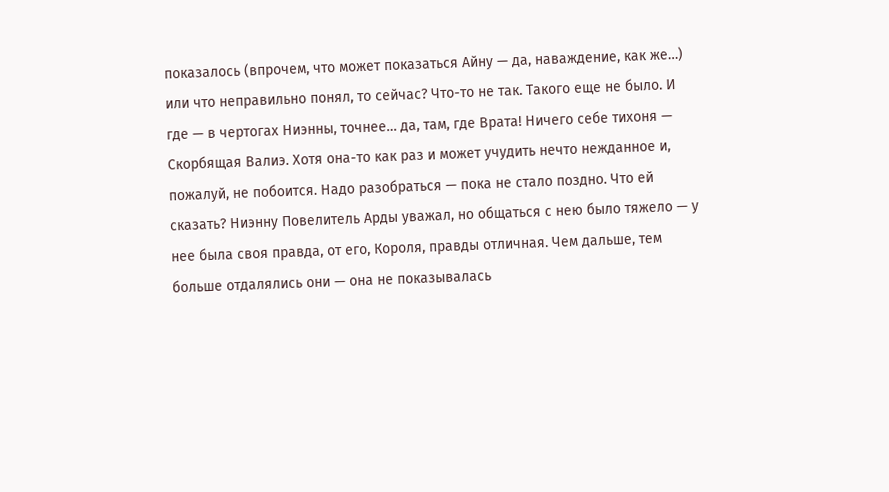показалось (впрочем, что может показаться Айну — да, наваждение, как же…) или что неправильно понял, то сейчас? Что-то не так. Такого еще не было. И где — в чертогах Ниэнны, точнее… да, там, где Врата! Ничего себе тихоня — Скорбящая Валиэ. Хотя она-то как раз и может учудить нечто нежданное и, пожалуй, не побоится. Надо разобраться — пока не стало поздно. Что ей сказать? Ниэнну Повелитель Арды уважал, но общаться с нею было тяжело — у нее была своя правда, от его, Короля, правды отличная. Чем дальше, тем больше отдалялись они — она не показывалась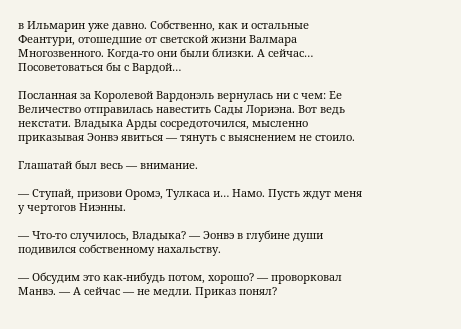в Ильмарин уже давно. Собственно, как и остальные Феантури, отошедшие от светской жизни Валмара Многозвенного. Когда-то они были близки. А сейчас… Посоветоваться бы с Вардой…

Посланная за Королевой Вардонэль вернулась ни с чем: Ее Величество отправилась навестить Сады Лориэна. Вот ведь некстати. Владыка Арды сосредоточился, мысленно приказывая Эонвэ явиться — тянуть с выяснением не стоило.

Глашатай был весь — внимание.

— Ступай, призови Оромэ, Тулкаса и… Намо. Пусть ждут меня у чертогов Ниэнны.

— Что-то случилось, Владыка? — Эонвэ в глубине души подивился собственному нахальству.

— Обсудим это как-нибудь потом, хорошо? — проворковал Манвэ. — А сейчас — не медли. Приказ понял?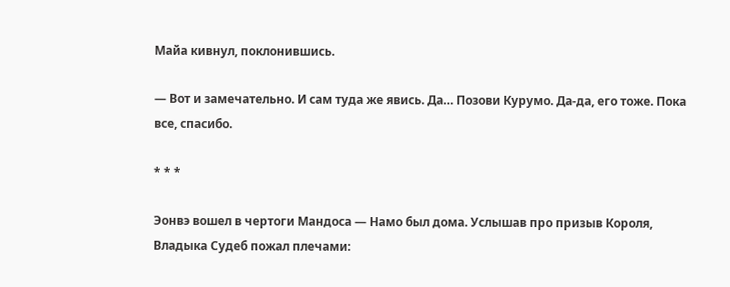Майа кивнул, поклонившись.

— Вот и замечательно. И сам туда же явись. Да… Позови Курумо. Да-да, его тоже. Пока все, спасибо.

* * *

Эонвэ вошел в чертоги Мандоса — Намо был дома. Услышав про призыв Короля, Владыка Судеб пожал плечами: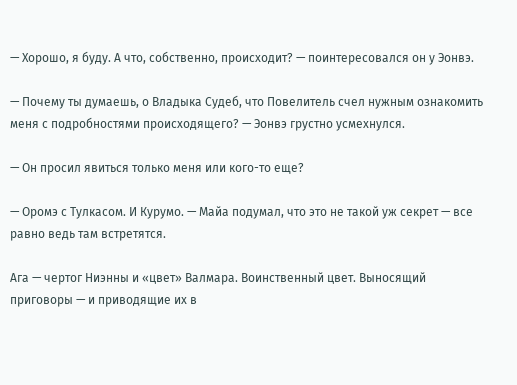— Хорошо, я буду. А что, собственно, происходит? — поинтересовался он у Эонвэ.

— Почему ты думаешь, о Владыка Судеб, что Повелитель счел нужным ознакомить меня с подробностями происходящего? — Эонвэ грустно усмехнулся.

— Он просил явиться только меня или кого-то еще?

— Оромэ с Тулкасом. И Курумо. — Майа подумал, что это не такой уж секрет — все равно ведь там встретятся.

Ага — чертог Ниэнны и «цвет» Валмара. Воинственный цвет. Выносящий приговоры — и приводящие их в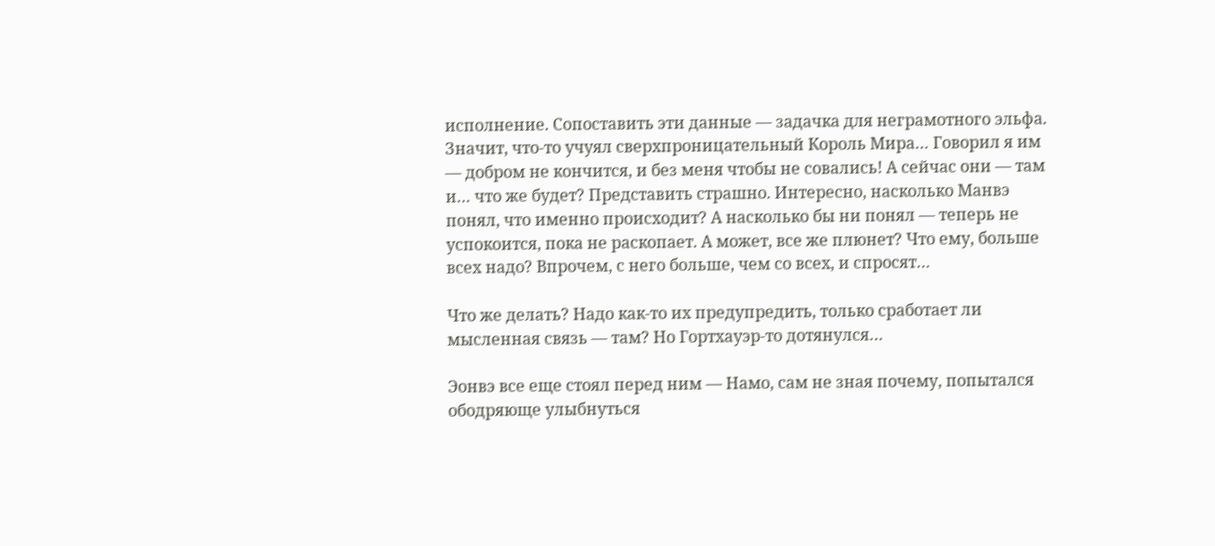исполнение. Сопоставить эти данные — задачка для неграмотного эльфа. Значит, что-то учуял сверхпроницательный Король Мира… Говорил я им — добром не кончится, и без меня чтобы не совались! А сейчас они — там и… что же будет? Представить страшно. Интересно, насколько Манвэ понял, что именно происходит? А насколько бы ни понял — теперь не успокоится, пока не раскопает. А может, все же плюнет? Что ему, больше всех надо? Впрочем, с него больше, чем со всех, и спросят…

Что же делать? Надо как-то их предупредить, только сработает ли мысленная связь — там? Но Гортхауэр-то дотянулся…

Эонвэ все еще стоял перед ним — Намо, сам не зная почему, попытался ободряюще улыбнуться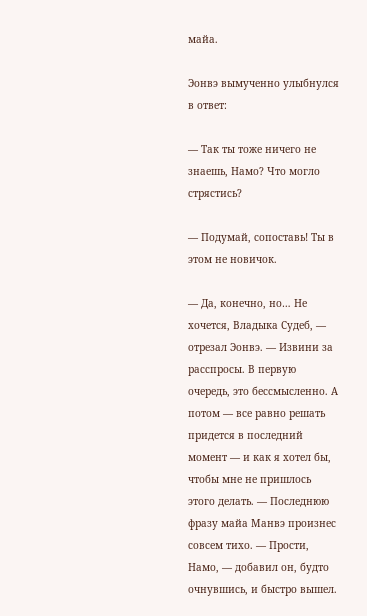майа.

Эонвэ вымученно улыбнулся в ответ:

— Так ты тоже ничего не знаешь, Намо? Что могло стрястись?

— Подумай, сопоставь! Ты в этом не новичок.

— Да, конечно, но… Не хочется, Владыка Судеб, — отрезал Эонвэ. — Извини за расспросы. В первую очередь, это бессмысленно. А потом — все равно решать придется в последний момент — и как я хотел бы, чтобы мне не пришлось этого делать. — Последнюю фразу майа Манвэ произнес совсем тихо. — Прости, Намо, — добавил он, будто очнувшись, и быстро вышел.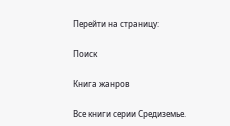Перейти на страницу:

Поиск

Книга жанров

Все книги серии Средиземье.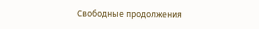Свободные продолжения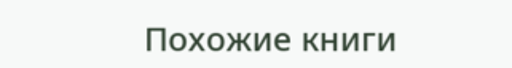Похожие книги